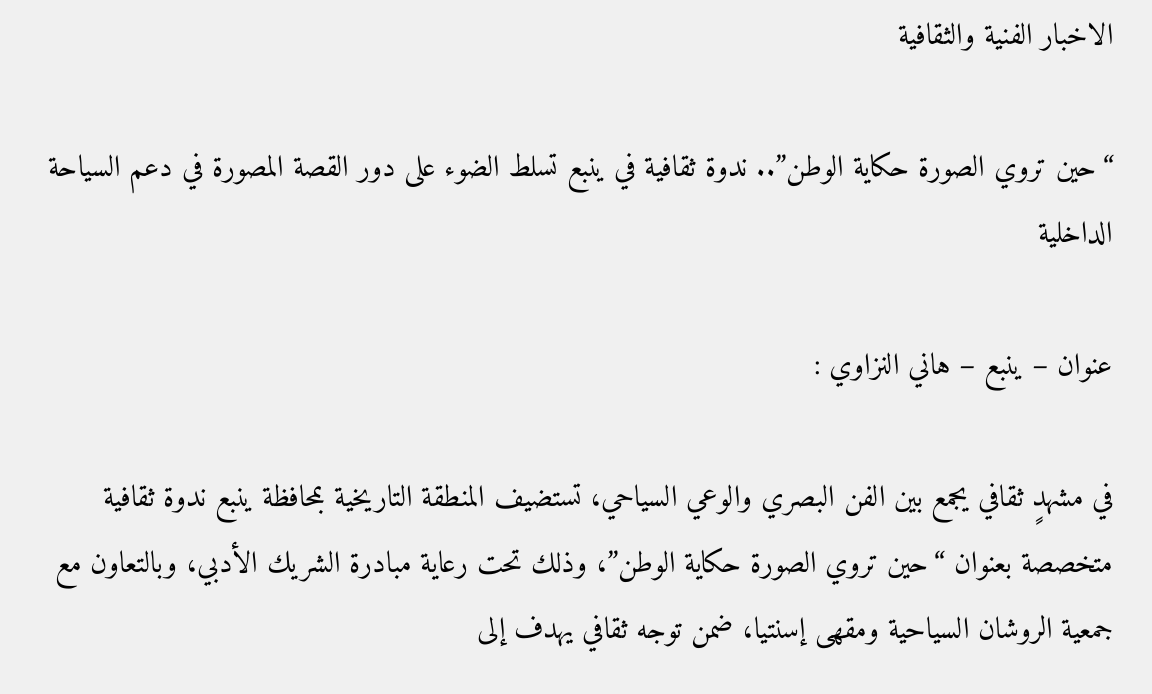الاخبار الفنية والثقافية

“حين تروي الصورة حكاية الوطن”.. ندوة ثقافية في ينبع تسلط الضوء على دور القصة المصورة في دعم السياحة الداخلية

عنوان – ينبع – هاني النزاوي :

في مشهدٍ ثقافي يجمع بين الفن البصري والوعي السياحي، تستضيف المنطقة التاريخية بمحافظة ينبع ندوة ثقافية متخصصة بعنوان “حين تروي الصورة حكاية الوطن”، وذلك تحت رعاية مبادرة الشريك الأدبي، وبالتعاون مع جمعية الروشان السياحية ومقهى إسنتيا، ضمن توجه ثقافي يهدف إلى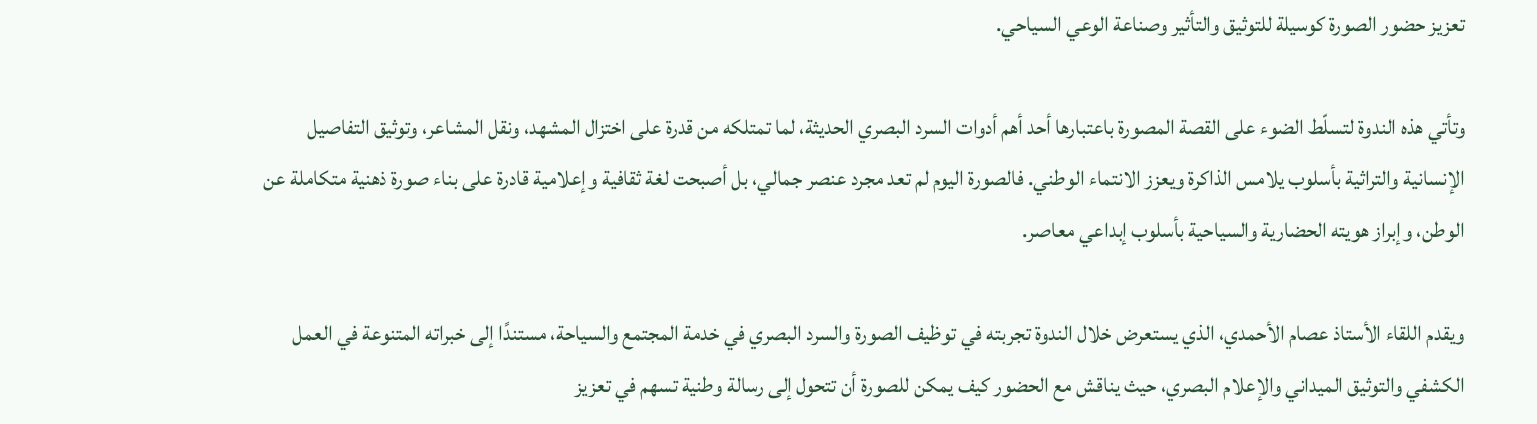تعزيز حضور الصورة كوسيلة للتوثيق والتأثير وصناعة الوعي السياحي.

وتأتي هذه الندوة لتسلّط الضوء على القصة المصورة باعتبارها أحد أهم أدوات السرد البصري الحديثة، لما تمتلكه من قدرة على اختزال المشهد، ونقل المشاعر، وتوثيق التفاصيل الإنسانية والتراثية بأسلوب يلامس الذاكرة ويعزز الانتماء الوطني. فالصورة اليوم لم تعد مجرد عنصر جمالي، بل أصبحت لغة ثقافية وإعلامية قادرة على بناء صورة ذهنية متكاملة عن الوطن، وإبراز هويته الحضارية والسياحية بأسلوب إبداعي معاصر.

ويقدم اللقاء الأستاذ عصام الأحمدي، الذي يستعرض خلال الندوة تجربته في توظيف الصورة والسرد البصري في خدمة المجتمع والسياحة، مستندًا إلى خبراته المتنوعة في العمل الكشفي والتوثيق الميداني والإعلام البصري، حيث يناقش مع الحضور كيف يمكن للصورة أن تتحول إلى رسالة وطنية تسهم في تعزيز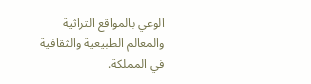الوعي بالمواقع التراثية والمعالم الطبيعية والثقافية في المملكة.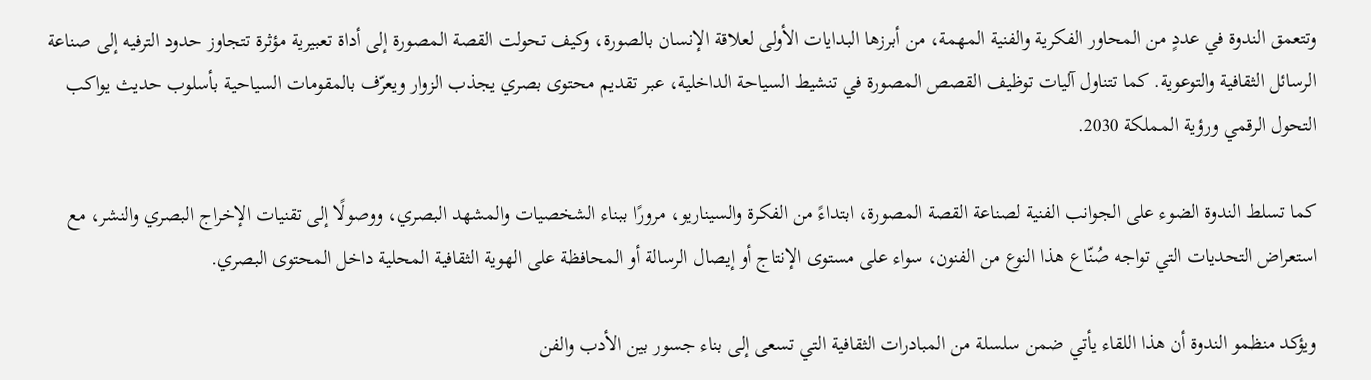وتتعمق الندوة في عددٍ من المحاور الفكرية والفنية المهمة، من أبرزها البدايات الأولى لعلاقة الإنسان بالصورة، وكيف تحولت القصة المصورة إلى أداة تعبيرية مؤثرة تتجاوز حدود الترفيه إلى صناعة الرسائل الثقافية والتوعوية. كما تتناول آليات توظيف القصص المصورة في تنشيط السياحة الداخلية، عبر تقديم محتوى بصري يجذب الزوار ويعرّف بالمقومات السياحية بأسلوب حديث يواكب التحول الرقمي ورؤية المملكة 2030.

كما تسلط الندوة الضوء على الجوانب الفنية لصناعة القصة المصورة، ابتداءً من الفكرة والسيناريو، مرورًا ببناء الشخصيات والمشهد البصري، ووصولًا إلى تقنيات الإخراج البصري والنشر، مع استعراض التحديات التي تواجه صُنّاع هذا النوع من الفنون، سواء على مستوى الإنتاج أو إيصال الرسالة أو المحافظة على الهوية الثقافية المحلية داخل المحتوى البصري.

ويؤكد منظمو الندوة أن هذا اللقاء يأتي ضمن سلسلة من المبادرات الثقافية التي تسعى إلى بناء جسور بين الأدب والفن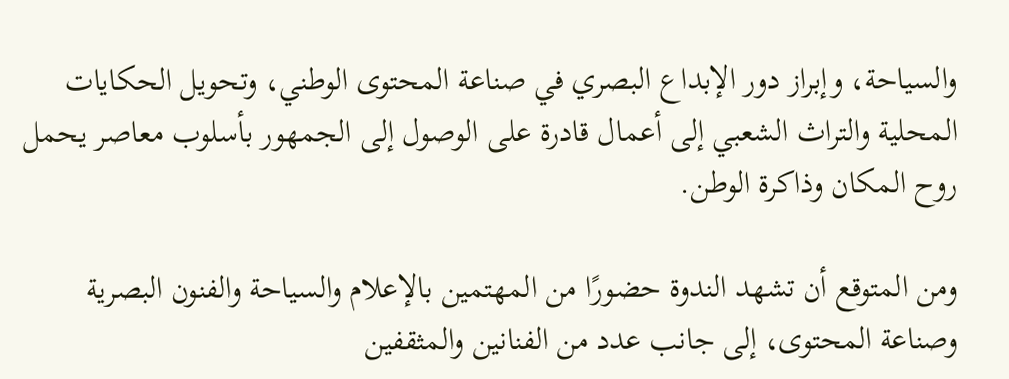والسياحة، وإبراز دور الإبداع البصري في صناعة المحتوى الوطني، وتحويل الحكايات المحلية والتراث الشعبي إلى أعمال قادرة على الوصول إلى الجمهور بأسلوب معاصر يحمل روح المكان وذاكرة الوطن.

ومن المتوقع أن تشهد الندوة حضورًا من المهتمين بالإعلام والسياحة والفنون البصرية وصناعة المحتوى، إلى جانب عدد من الفنانين والمثقفين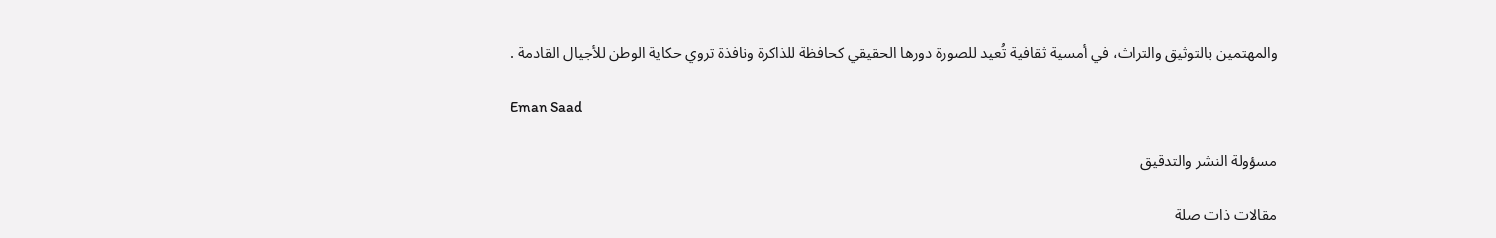والمهتمين بالتوثيق والتراث، في أمسية ثقافية تُعيد للصورة دورها الحقيقي كحافظة للذاكرة ونافذة تروي حكاية الوطن للأجيال القادمة .

Eman Saad

مسؤولة النشر والتدقيق

مقالات ذات صلة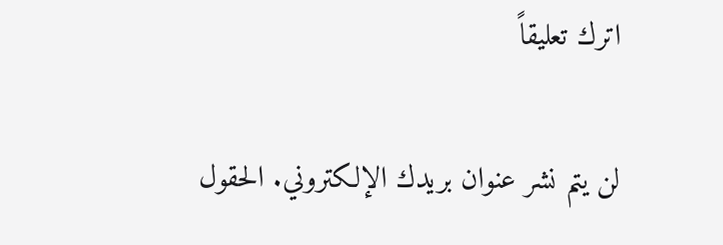اترك تعليقاً

لن يتم نشر عنوان بريدك الإلكتروني. الحقول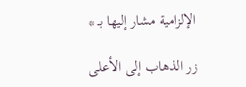الإلزامية مشار إليها بـ *

زر الذهاب إلى الأعلى